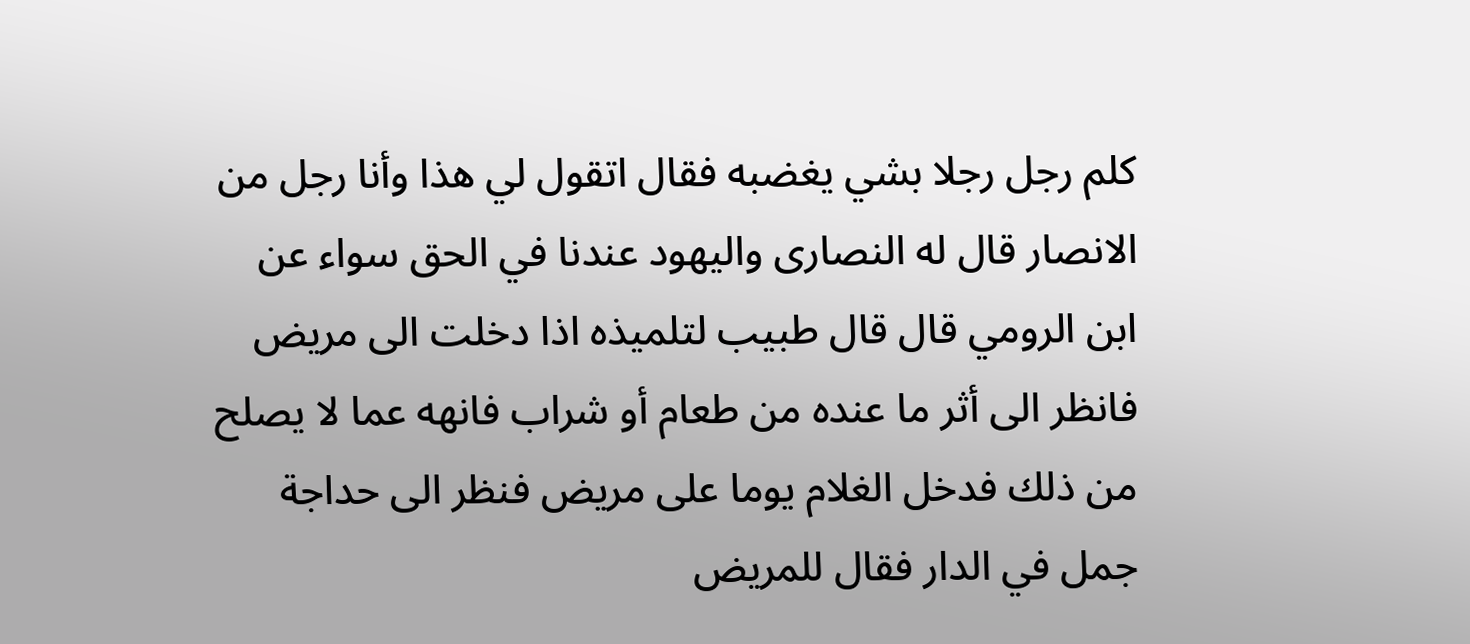كلم رجل رجلا بشي يغضبه فقال اتقول لي هذا وأنا رجل من الانصار قال له النصارى واليهود عندنا في الحق سواء عن ابن الرومي قال قال طبيب لتلميذه اذا دخلت الى مريض فانظر الى أثر ما عنده من طعام أو شراب فانهه عما لا يصلح من ذلك فدخل الغلام يوما على مريض فنظر الى حداجة جمل في الدار فقال للمريض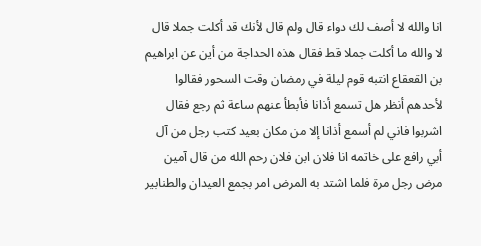انا والله لا أصف لك دواء قال ولم قال لأنك قد أكلت جملا قال لا والله ما أكلت جملا قط فقال هذه الحداجة من أين عن ابراهيم بن القعقاع انتبه قوم ليلة في رمضان وقت السحور فقالوا لأحدهم أنظر هل تسمع أذانا فأبطأ عنهم ساعة ثم رجع فقال اشربوا فاني لم أسمع أذانا إلا من مكان بعيد كتب رجل من آل أبي رافع على خاتمه انا فلان ابن فلان رحم الله من قال آمين مرض رجل مرة فلما اشتد به المرض امر بجمع العيدان والطنابير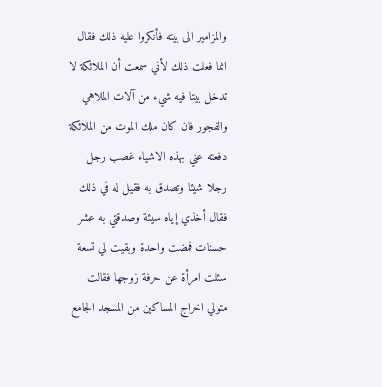والمزامير الى بيته فأنكروا عليه ذلك فقال انما فعلت ذلك لأني سمعت أن الملائكة لا تدخل بيتا فيه شيء من آلات الملاهي والفجور فان كان ملك الموت من الملائكة دفعته عني بهذه الاشياء غصب رجل رجلا شيئا وتصدق به فقيل له في ذلك فقال أخذي إياه سيئة وصدقتي به عشر حسنات فمضت واحدة وبقيت لي تسعة سئلت امرأة عن حرفة زوجها فقالت متولي اخراج المساكين من المسجد الجامع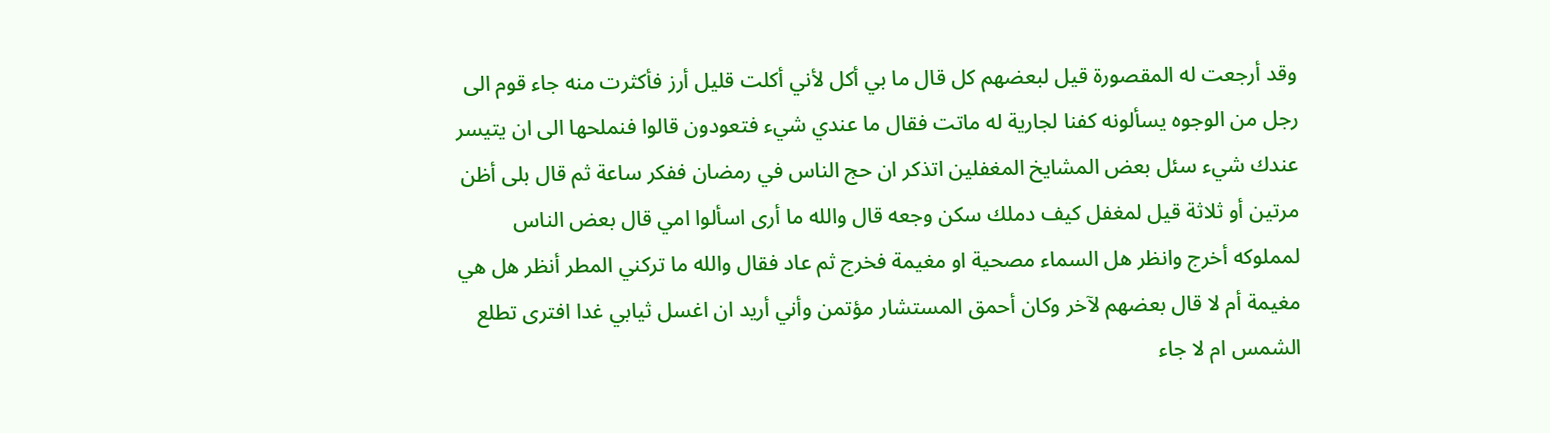وقد أرجعت له المقصورة قيل لبعضهم كل قال ما بي أكل لأني أكلت قليل أرز فأكثرت منه جاء قوم الى رجل من الوجوه يسألونه كفنا لجارية له ماتت فقال ما عندي شيء فتعودون قالوا فنملحها الى ان يتيسر عندك شيء سئل بعض المشايخ المغفلين اتذكر ان حج الناس في رمضان ففكر ساعة ثم قال بلى أظن مرتين أو ثلاثة قيل لمغفل كيف دملك سكن وجعه قال والله ما أرى اسألوا امي قال بعض الناس لمملوكه أخرج وانظر هل السماء مصحية او مغيمة فخرج ثم عاد فقال والله ما تركني المطر أنظر هل هي مغيمة أم لا قال بعضهم لآخر وكان أحمق المستشار مؤتمن وأني أريد ان اغسل ثيابي غدا افترى تطلع الشمس ام لا جاء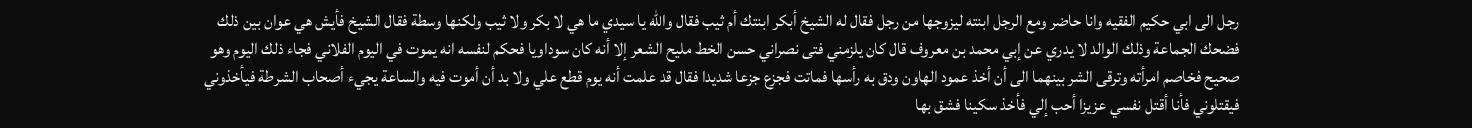رجل الى ابي حكيم الفقيه وانا حاضر ومع الرجل ابنته ليزوجها من رجل فقال له الشيخ أبكر ابنتك أم ثيب فقال والله يا سيدي ما هي لا بكر ولا ثيب ولكنها وسطة فقال الشيخ فأيش هي عوان بين ذلك فضحك الجماعة وذلك الوالد لا يدري عن إبي محمد بن معروف قال كان يلزمني فتى نصراني حسن الخط مليح الشعر إلا أنه كان سوداويا فحكم لنفسه انه يموت في اليوم الفلاني فجاء ذلك اليوم وهو صحيح فخاصم امرأته وترقى الشر بينهما الى أن أخذ عمود الهاون ودق به رأسها فماتت فجزع جزعا شديدا فقال قد علمت أنه يوم قطع علي ولا بد أن أموت فيه والساعة يجيء أصحاب الشرطة فيأخذوني فيقتلوني فأنا أقتل نفسي عزيزا أحب إلي فأخذ سكينا فشق بها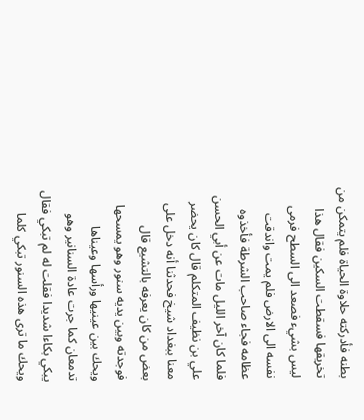بطنه فأدركته حلاوة الحياة فلم يتمكن من تخريقها فسقطت السكين فقال هذا ليس بشيء فصعد الى السطح فرمى نفسه الى الارض فلم يمت واندقت عظامه فجاء صاحب الشرطة فأخذوه فلما كان آخر الليل مات عن أبي الحسن علي بن نظيف المتكلم قال كان يحضر معنا ببغداد شيخ فحدثنا أنه دخل على بعض من كان يعرفه بالتشيع قال فوجدته وبين يديه سنور وهو يمسحها ويحك بين عينيها ورأسها وعيناها تدمعان كما جرت عادة السنانير وهو يبكي بكاءا شديدا فقلت له لم تبكي فقال ويحك ما ترى هذه السنور تبكي كلما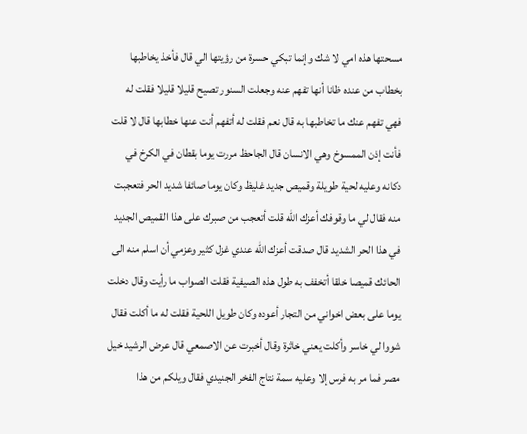مسحتها هذه امي لا شك وإنما تبكي حسرة من رؤيتها الي قال فأخذ يخاطبها بخطاب من عنده ظانا أنها تفهم عنه وجعلت السنور تصيح قليلا قليلا فقلت له فهي تفهم عنك ما تخاطبها به قال نعم فقلت له أتفهم أنت عنها خطابها قال لا قلت فأنت إذن الممسوخ وهي الانسان قال الجاحظ مررت يوما بقطان في الكرخ في دكانه وعليه لحية طويلة وقميص جديد غليظ وكان يوما صائفا شديد الحر فتعجبت منه فقال لي ما وقوفك أعزك الله قلت أتعجب من صبرك على هذا القميص الجديد في هذا الحر الشديد قال صدقت أعزك الله عندي غزل كثير وعزمي أن اسلم منه الى الحائك قميصا خلقا أتخفف به طول هذه الصيفية فقلت الصواب ما رأيت وقال دخلت يوما على بعض اخواني من التجار أعوده وكان طويل اللحية فقلت له ما أكلت فقال شووا لي خاسر وأكلت يعني خاثرة وقال أخبرت عن الاصمعي قال عرض الرشيد خيل مصر فما مر به فرس إلا وعليه سمة نتاج الفخر الجنيدي فقال ويلكم من هذا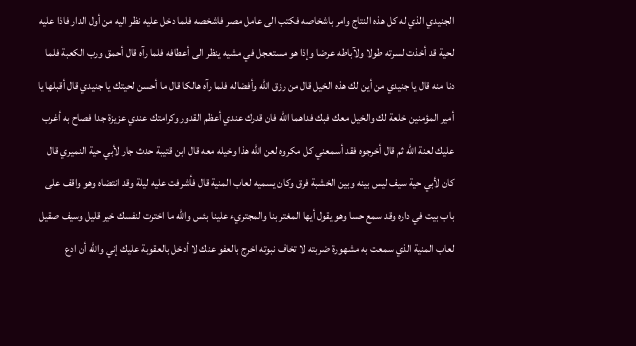الجنيدي الذي له كل هذه النتاج وامر باشخاصه فكتب الى عامل مصر فاشخصه فلما دخل عليه نظر اليه من أول الدار فاذا عليه لحية قد أخذت لسرته طولا ولآباطه عرضا وإذا هو مستعجل في مشيه ينظر الى أعطافه فلما رآه قال أحمق ورب الكعبة فلما دنا منه قال يا جنيدي من أين لك هذه الخيل قال من رزق الله وأفضاله فلما رآه هالكا قال ما أحسن لحيتك يا جنيدي قال أقبلها يا أمير المؤمنين خلعة لك والخيل معك فبك فداهما الله فان قدرك عندي أعظم القدور وكرامتك عندي عزيزة جدا فصاح به أغرب عليك لعنة الله ثم قال أخرجوه فقد أسمعني كل مكروه لعن الله هذا وخيله معه قال ابن قتيبة حدث جار لأبي حية النميري قال كان لأبي حية سيف ليس بينه وبين الخشبة فرق وكان يسميه لعاب المنية قال فأشرفت عليه ليلة وقد انتضاه وهو واقف على باب بيت في داره وقد سمع حسا وهو يقول أيها المغتر بنا والمجتريء علينا بئس والله ما اخترت لنفسك خير قليل وسيف صقيل لعاب المنية الذي سمعت به مشهورة ضربته لا تخاف نبوته اخرج بالعفو عنك لا أدخل بالعقوبة عليك إني والله أن ادع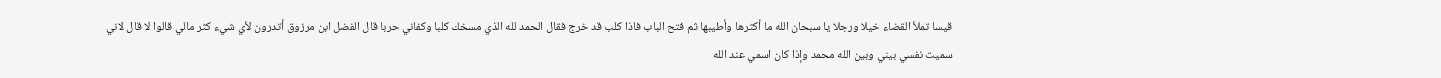قيسا تملأ القضاء خيلا ورجلا يا سبحان الله ما أكثرها وأطيبها ثم فتح الباب فاذا كلب قد خرج فقال الحمد لله الذي مسخك كلبا وكفاني حربا قال الفضل ابن مرزوق أتدرون لأي شيء كثر مالي قالوا لا قال لاني سميت نفسي بيني وبين الله محمد وإذا كان اسمي عند الله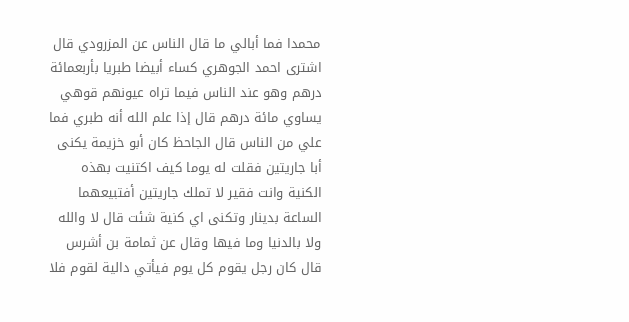محمدا فما أبالي ما قال الناس عن المزرودي قال اشترى احمد الجوهري كساء أبيضا طبريا بأربعمائة درهم وهو عند الناس فيما تراه عيونهم قوهي يساوي مائة درهم قال إذا علم الله أنه طبري فما علي من الناس قال الجاحظ كان أبو خزيمة يكنى أبا جاريتين فقلت له يوما كيف اكتنيت بهذه الكنية وانت فقير لا تملك جاريتين أفتبيعهما الساعة بدينار وتكنى اي كنية شئت قال لا والله ولا بالدنيا وما فيها وقال عن ثمامة بن أشرس قال كان رجل يقوم كل يوم فيأتي دالية لقوم فلا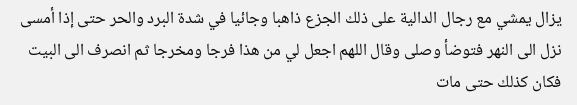يزال يمشي مع رجال الدالية على ذلك الجزع ذاهبا وجائيا في شدة البرد والحر حتى إذا أمسى نزل الى النهر فتوضأ وصلى وقال اللهم اجعل لي من هذا فرجا ومخرجا ثم انصرف الى البيت فكان كذلك حتى مات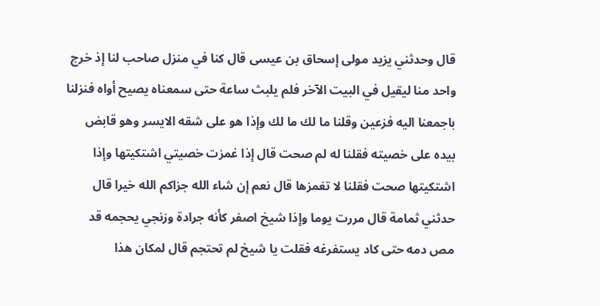قال وحدثني يزيد مولى إسحاق بن عيسى قال كنا في منزل صاحب لنا إذ خرج واحد منا ليقيل في البيت الآخر فلم يلبث ساعة حتى سمعناه يصيح أواه فنزلنا باجمعنا اليه فزعين وقلنا ما لك ما لك وإذا هو على شقه الايسر وهو قابض بيده على خصيته فقلنا له لم صحت قال إذا غمزت خصيتي اشتكيتها وإذا اشتكيتها صحت فقلنا لا تغمزها قال نعم إن شاء الله جزاكم الله خيرا قال حدثني ثمامة قال مررت يوما وإذا شيخ اصفر كأنه جرادة وزنجي يحجمه قد مص دمه حتى كاد يستفرغه فقلت يا شيخ لم تحتجم قال لمكان هذا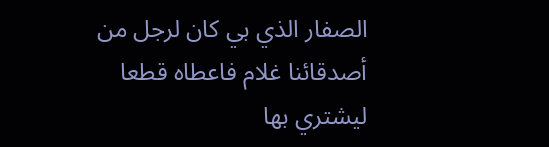الصفار الذي بي كان لرجل من أصدقائنا غلام فاعطاه قطعا ليشتري بها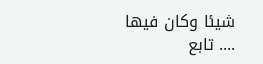شيئا وكان فيها .... تابع